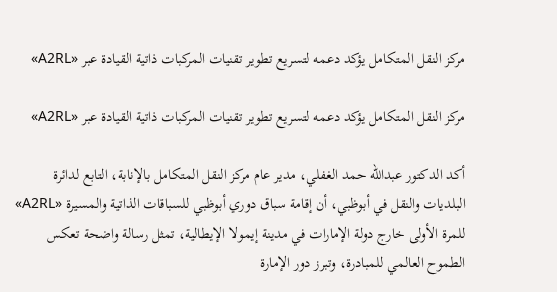مركز النقل المتكامل يؤكد دعمه لتسريع تطوير تقنيات المركبات ذاتية القيادة عبر «A2RL»

مركز النقل المتكامل يؤكد دعمه لتسريع تطوير تقنيات المركبات ذاتية القيادة عبر «A2RL»

أكد الدكتور عبدالله حمد الغفلي، مدير عام مركز النقل المتكامل بالإنابة، التابع لدائرة البلديات والنقل في أبوظبي، أن إقامة سباق دوري أبوظبي للسباقات الذاتية والمسيرة «A2RL» للمرة الأولى خارج دولة الإمارات في مدينة إيمولا الإيطالية، تمثل رسالة واضحة تعكس الطموح العالمي للمبادرة، وتبرز دور الإمارة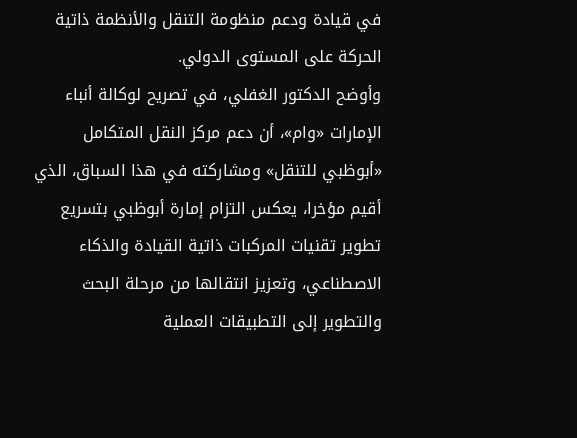في قيادة ودعم منظومة التنقل والأنظمة ذاتية الحركة على المستوى الدولي.
وأوضح الدكتور الغفلي، في تصريح لوكالة أنباء الإمارات «وام»، أن دعم مركز النقل المتكامل «أبوظبي للتنقل» ومشاركته في هذا السباق، الذي أقيم مؤخرا، يعكس التزام إمارة أبوظبي بتسريع تطوير تقنيات المركبات ذاتية القيادة والذكاء الاصطناعي، وتعزيز انتقالها من مرحلة البحث والتطوير إلى التطبيقات العملية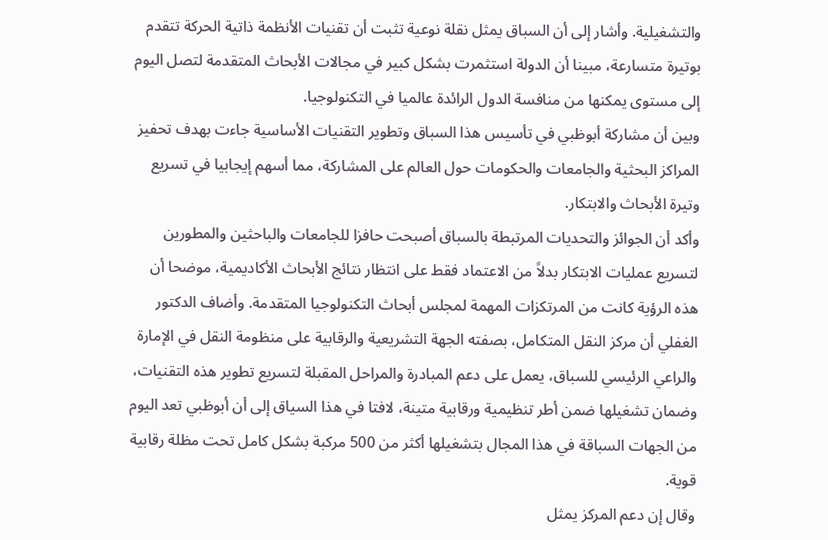والتشغيلية. وأشار إلى أن السباق يمثل نقلة نوعية تثبت أن تقنيات الأنظمة ذاتية الحركة تتقدم بوتيرة متسارعة، مبينا أن الدولة استثمرت بشكل كبير في مجالات الأبحاث المتقدمة لتصل اليوم إلى مستوى يمكنها من منافسة الدول الرائدة عالميا في التكنولوجيا.
وبين أن مشاركة أبوظبي في تأسيس هذا السباق وتطوير التقنيات الأساسية جاءت بهدف تحفيز المراكز البحثية والجامعات والحكومات حول العالم على المشاركة، مما أسهم إيجابيا في تسريع وتيرة الأبحاث والابتكار.
وأكد أن الجوائز والتحديات المرتبطة بالسباق أصبحت حافزا للجامعات والباحثين والمطورين لتسريع عمليات الابتكار بدلاً من الاعتماد فقط على انتظار نتائج الأبحاث الأكاديمية، موضحا أن هذه الرؤية كانت من المرتكزات المهمة لمجلس أبحاث التكنولوجيا المتقدمة. وأضاف الدكتور الغفلي أن مركز النقل المتكامل، بصفته الجهة التشريعية والرقابية على منظومة النقل في الإمارة والراعي الرئيسي للسباق، يعمل على دعم المبادرة والمراحل المقبلة لتسريع تطوير هذه التقنيات، وضمان تشغيلها ضمن أطر تنظيمية ورقابية متينة، لافتا في هذا السياق إلى أن أبوظبي تعد اليوم من الجهات السباقة في هذا المجال بتشغيلها أكثر من 500 مركبة بشكل كامل تحت مظلة رقابية قوية.
وقال إن دعم المركز يمثل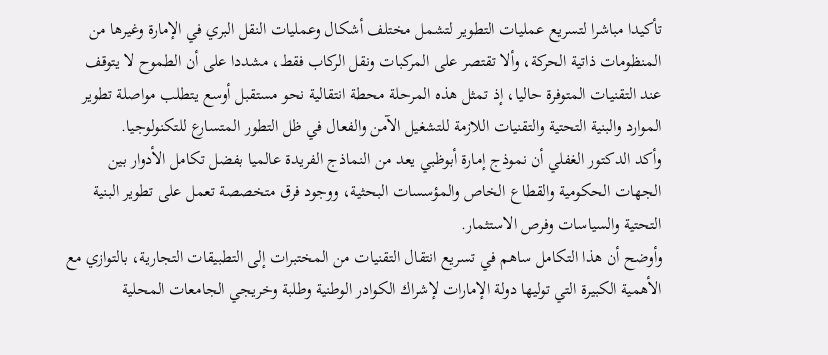تأكيدا مباشرا لتسريع عمليات التطوير لتشمل مختلف أشكال وعمليات النقل البري في الإمارة وغيرها من المنظومات ذاتية الحركة، وألا تقتصر على المركبات ونقل الركاب فقط، مشددا على أن الطموح لا يتوقف عند التقنيات المتوفرة حاليا، إذ تمثل هذه المرحلة محطة انتقالية نحو مستقبل أوسع يتطلب مواصلة تطوير الموارد والبنية التحتية والتقنيات اللازمة للتشغيل الآمن والفعال في ظل التطور المتسارع للتكنولوجيا.
وأكد الدكتور الغفلي أن نموذج إمارة أبوظبي يعد من النماذج الفريدة عالميا بفضل تكامل الأدوار بين الجهات الحكومية والقطاع الخاص والمؤسسات البحثية، ووجود فرق متخصصة تعمل على تطوير البنية التحتية والسياسات وفرص الاستثمار.
وأوضح أن هذا التكامل ساهم في تسريع انتقال التقنيات من المختبرات إلى التطبيقات التجارية، بالتوازي مع الأهمية الكبيرة التي توليها دولة الإمارات لإشراك الكوادر الوطنية وطلبة وخريجي الجامعات المحلية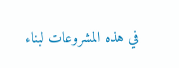في هذه المشروعات لبناء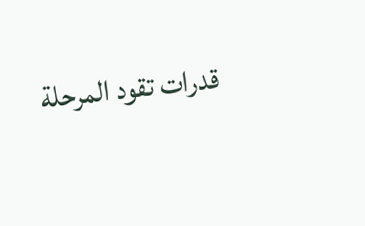قدرات تقود المرحلة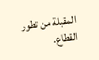المقبلة من تطور القطاع.